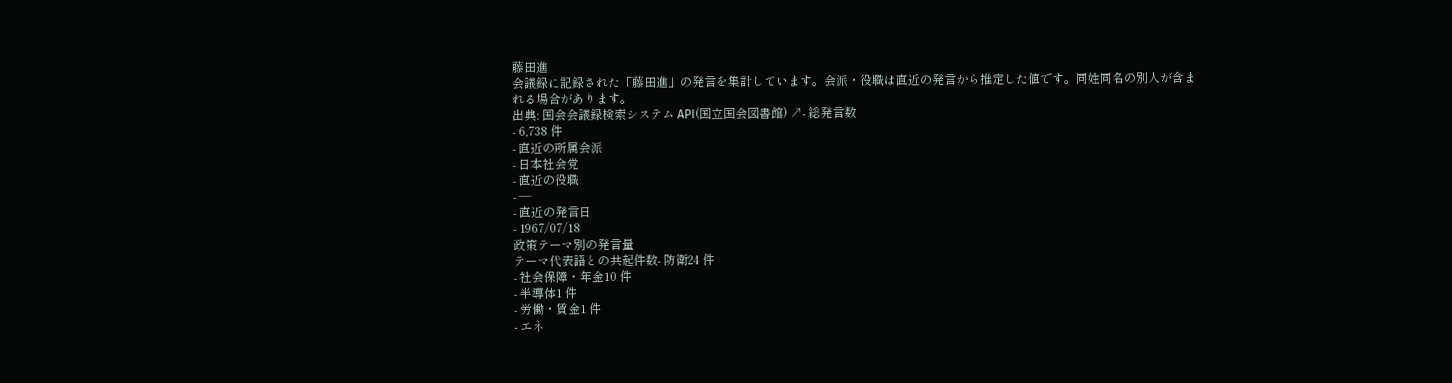藤田進
会議録に記録された「藤田進」の発言を集計しています。会派・役職は直近の発言から推定した値です。同姓同名の別人が含まれる場合があります。
出典: 国会会議録検索システム API(国立国会図書館) ↗- 総発言数
- 6,738 件
- 直近の所属会派
- 日本社会党
- 直近の役職
- —
- 直近の発言日
- 1967/07/18
政策テーマ別の発言量
テーマ代表語との共起件数- 防衛24 件
- 社会保障・年金10 件
- 半導体1 件
- 労働・賃金1 件
- エネ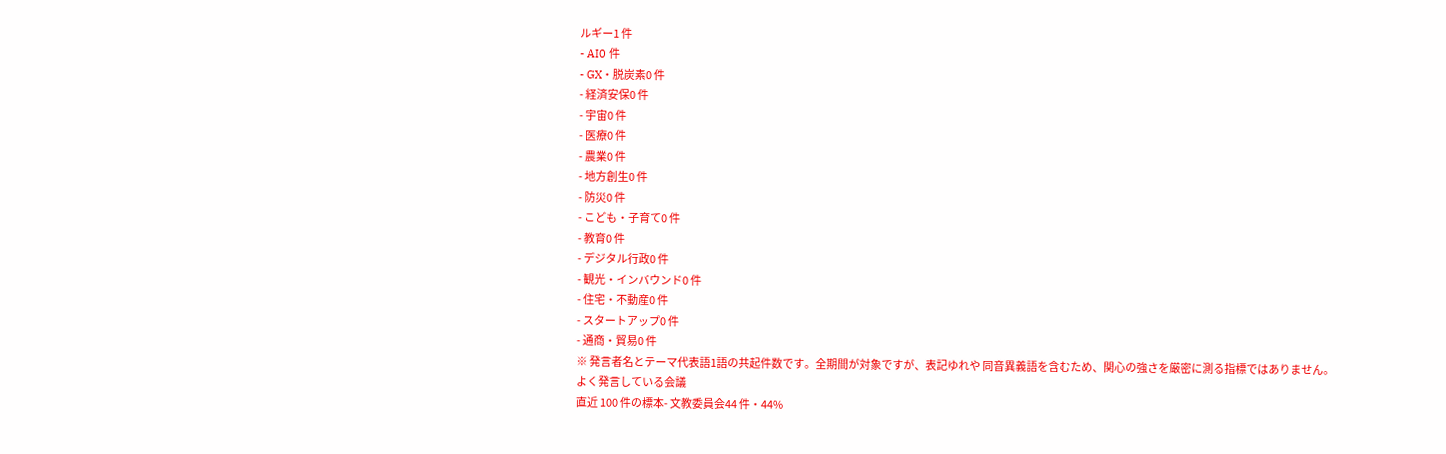ルギー1 件
- AI0 件
- GX・脱炭素0 件
- 経済安保0 件
- 宇宙0 件
- 医療0 件
- 農業0 件
- 地方創生0 件
- 防災0 件
- こども・子育て0 件
- 教育0 件
- デジタル行政0 件
- 観光・インバウンド0 件
- 住宅・不動産0 件
- スタートアップ0 件
- 通商・貿易0 件
※ 発言者名とテーマ代表語1語の共起件数です。全期間が対象ですが、表記ゆれや 同音異義語を含むため、関心の強さを厳密に測る指標ではありません。
よく発言している会議
直近 100 件の標本- 文教委員会44 件・44%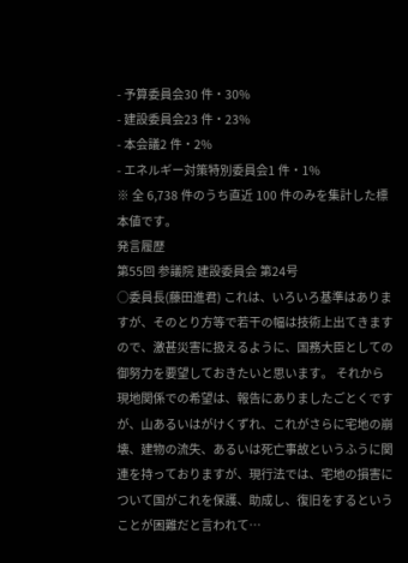- 予算委員会30 件・30%
- 建設委員会23 件・23%
- 本会議2 件・2%
- エネルギー対策特別委員会1 件・1%
※ 全 6,738 件のうち直近 100 件のみを集計した標本値です。
発言履歴
第55回 参議院 建設委員会 第24号
○委員長(藤田進君) これは、いろいろ基準はありますが、そのとり方等で若干の幅は技術上出てきますので、激甚災害に扱えるように、国務大臣としての御努力を要望しておきたいと思います。 それから現地関係での希望は、報告にありましたごとくですが、山あるいはがけくずれ、これがさらに宅地の崩壊、建物の流失、あるいは死亡事故というふうに関連を持っておりますが、現行法では、宅地の損害について国がこれを保護、助成し、復旧をするということが困難だと言われて…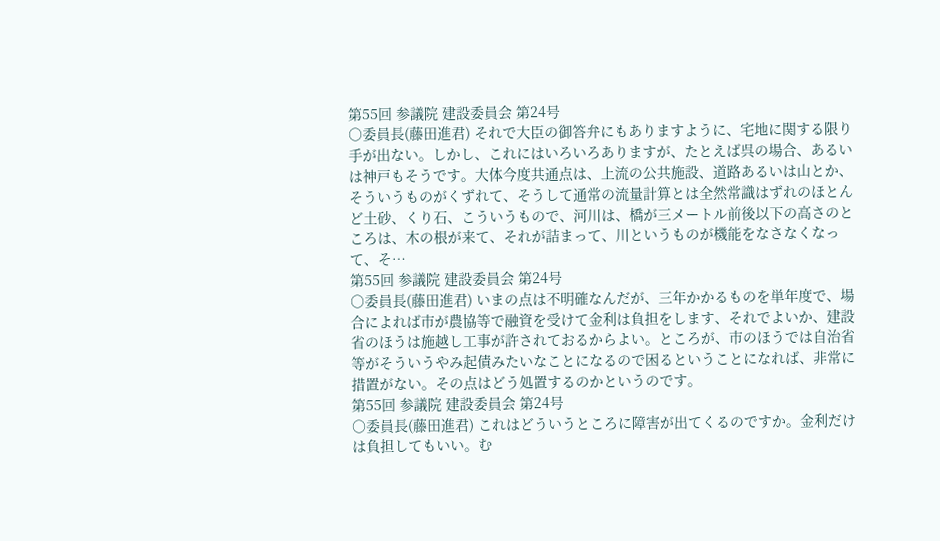第55回 参議院 建設委員会 第24号
○委員長(藤田進君) それで大臣の御答弁にもありますように、宅地に関する限り手が出ない。しかし、これにはいろいろありますが、たとえば呉の場合、あるいは神戸もそうです。大体今度共通点は、上流の公共施設、道路あるいは山とか、そういうものがくずれて、そうして通常の流量計算とは全然常識はずれのほとんど土砂、くり石、こういうもので、河川は、橋が三メートル前後以下の高さのところは、木の根が来て、それが詰まって、川というものが機能をなさなくなって、そ…
第55回 参議院 建設委員会 第24号
○委員長(藤田進君) いまの点は不明確なんだが、三年かかるものを単年度で、場合によれば市が農協等で融資を受けて金利は負担をします、それでよいか、建設省のほうは施越し工事が許されておるからよい。ところが、市のほうでは自治省等がそういうやみ起債みたいなことになるので困るということになれば、非常に措置がない。その点はどう処置するのかというのです。
第55回 参議院 建設委員会 第24号
○委員長(藤田進君) これはどういうところに障害が出てくるのですか。金利だけは負担してもいい。む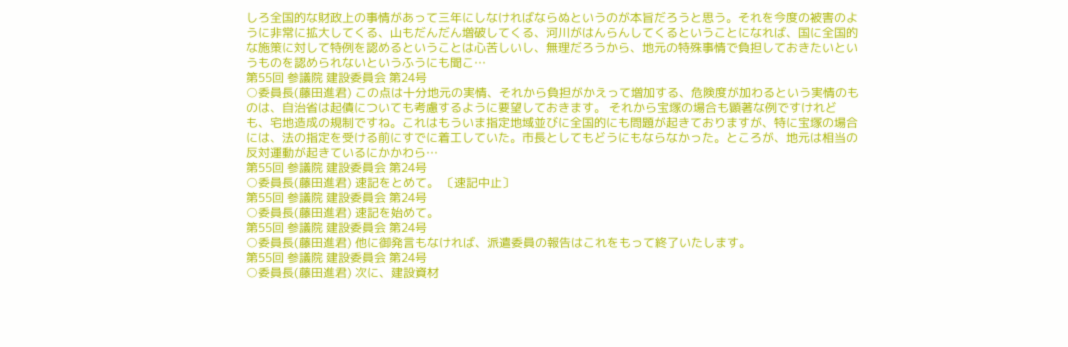しろ全国的な財政上の事情があって三年にしなければならぬというのが本旨だろうと思う。それを今度の被害のように非常に拡大してくる、山もだんだん増破してくる、河川がはんらんしてくるということになれば、国に全国的な施策に対して特例を認めるということは心苦しいし、無理だろうから、地元の特殊事情で負担しておきたいというものを認められないというふうにも聞こ…
第55回 参議院 建設委員会 第24号
○委員長(藤田進君) この点は十分地元の実情、それから負担がかえって増加する、危険度が加わるという実情のものは、自治省は起債についても考慮するように要望しておきます。 それから宝塚の場合も顕著な例ですけれども、宅地造成の規制ですね。これはもういま指定地域並びに全国的にも問題が起きておりますが、特に宝塚の場合には、法の指定を受ける前にすでに着工していた。市長としてもどうにもならなかった。ところが、地元は相当の反対運動が起きているにかかわら…
第55回 参議院 建設委員会 第24号
○委員長(藤田進君) 速記をとめて。 〔速記中止〕
第55回 参議院 建設委員会 第24号
○委員長(藤田進君) 速記を始めて。
第55回 参議院 建設委員会 第24号
○委員長(藤田進君) 他に御発言もなければ、派遣委員の報告はこれをもって終了いたします。
第55回 参議院 建設委員会 第24号
○委員長(藤田進君) 次に、建設資材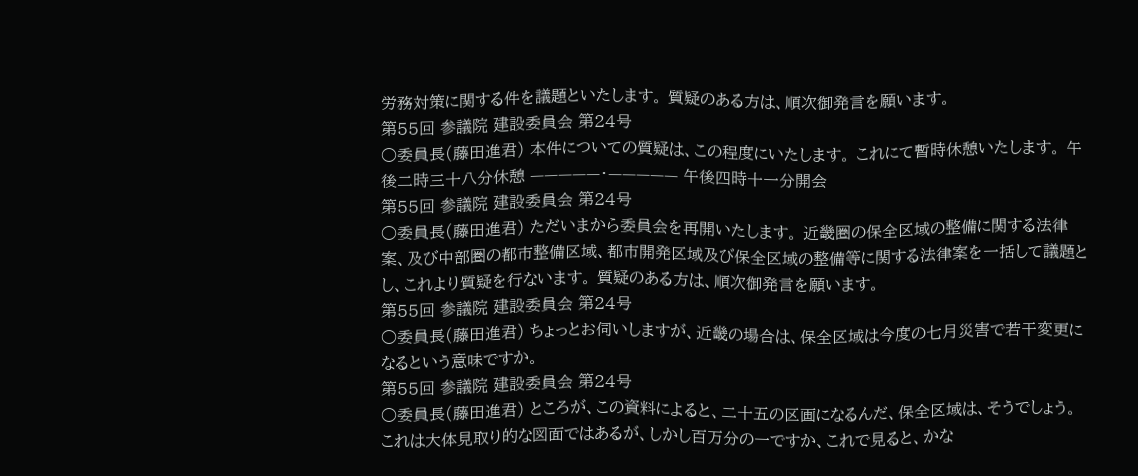労務対策に関する件を議題といたします。 質疑のある方は、順次御発言を願います。
第55回 参議院 建設委員会 第24号
○委員長(藤田進君) 本件についての質疑は、この程度にいたします。 これにて暫時休憩いたします。 午後二時三十八分休憩 —————・————— 午後四時十一分開会
第55回 参議院 建設委員会 第24号
○委員長(藤田進君) ただいまから委員会を再開いたします。 近畿圏の保全区域の整備に関する法律案、及び中部圏の都市整備区域、都市開発区域及び保全区域の整備等に関する法律案を一括して議題とし、これより質疑を行ないます。 質疑のある方は、順次御発言を願います。
第55回 参議院 建設委員会 第24号
○委員長(藤田進君) ちょっとお伺いしますが、近畿の場合は、保全区域は今度の七月災害で若干変更になるという意味ですか。
第55回 参議院 建設委員会 第24号
○委員長(藤田進君) ところが、この資料によると、二十五の区画になるんだ、保全区域は、そうでしょう。これは大体見取り的な図面ではあるが、しかし百万分の一ですか、これで見ると、かな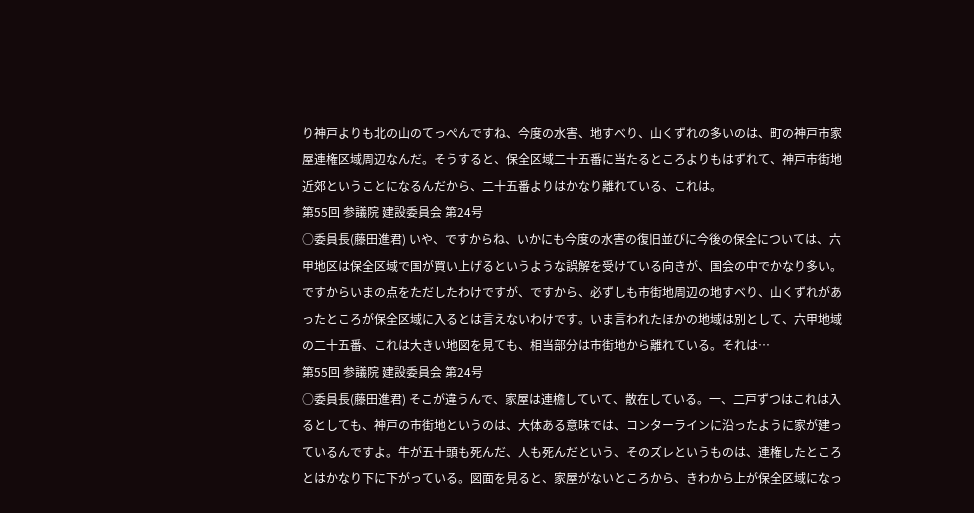り神戸よりも北の山のてっぺんですね、今度の水害、地すべり、山くずれの多いのは、町の神戸市家屋連権区域周辺なんだ。そうすると、保全区域二十五番に当たるところよりもはずれて、神戸市街地近郊ということになるんだから、二十五番よりはかなり離れている、これは。
第55回 参議院 建設委員会 第24号
○委員長(藤田進君) いや、ですからね、いかにも今度の水害の復旧並びに今後の保全については、六甲地区は保全区域で国が買い上げるというような誤解を受けている向きが、国会の中でかなり多い。ですからいまの点をただしたわけですが、ですから、必ずしも市街地周辺の地すべり、山くずれがあったところが保全区域に入るとは言えないわけです。いま言われたほかの地域は別として、六甲地域の二十五番、これは大きい地図を見ても、相当部分は市街地から離れている。それは…
第55回 参議院 建設委員会 第24号
○委員長(藤田進君) そこが違うんで、家屋は連檐していて、散在している。一、二戸ずつはこれは入るとしても、神戸の市街地というのは、大体ある意味では、コンターラインに沿ったように家が建っているんですよ。牛が五十頭も死んだ、人も死んだという、そのズレというものは、連権したところとはかなり下に下がっている。図面を見ると、家屋がないところから、きわから上が保全区域になっ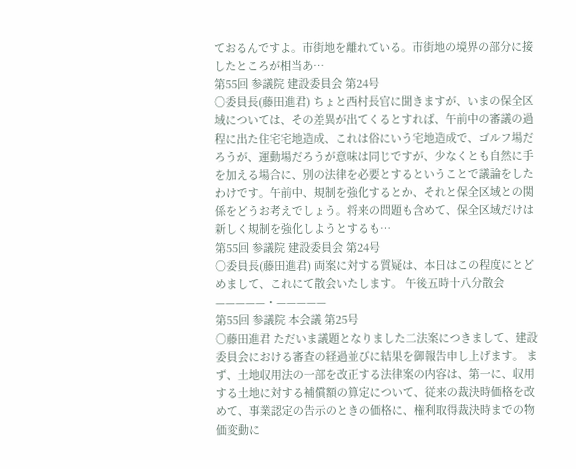ておるんですよ。市街地を離れている。市街地の境界の部分に接したところが相当あ…
第55回 参議院 建設委員会 第24号
○委員長(藤田進君) ちょと西村長官に聞きますが、いまの保全区域については、その差異が出てくるとすれば、午前中の審議の過程に出た住宅宅地造成、これは俗にいう宅地造成で、ゴルフ場だろうが、運動場だろうが意味は同じですが、少なくとも自然に手を加える場合に、別の法律を必要とするということで議論をしたわけです。午前中、規制を強化するとか、それと保全区域との関係をどうお考えでしょう。将来の問題も含めて、保全区域だけは新しく規制を強化しようとするも…
第55回 参議院 建設委員会 第24号
○委員長(藤田進君) 両案に対する質疑は、本日はこの程度にとどめまして、これにて散会いたします。 午後五時十八分散会 —————・—————
第55回 参議院 本会議 第25号
○藤田進君 ただいま議題となりました二法案につきまして、建設委員会における審査の経過並びに結果を御報告申し上げます。 まず、土地収用法の一部を改正する法律案の内容は、第一に、収用する土地に対する補償額の算定について、従来の裁決時価格を改めて、事業認定の告示のときの価格に、権利取得裁決時までの物価変動に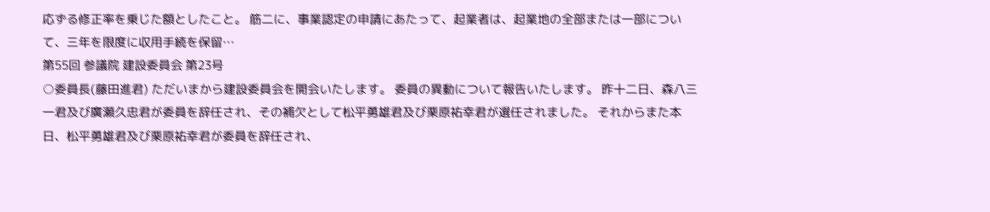応ずる修正率を乗じた額としたこと。 筋二に、事業認定の申請にあたって、起業者は、起業地の全部または一部について、三年を限度に収用手続を保留…
第55回 参議院 建設委員会 第23号
○委員長(藤田進君) ただいまから建設委員会を開会いたします。 委員の異動について報告いたします。 昨十二日、森八三一君及び廣瀬久忠君が委員を辞任され、その補欠として松平勇雄君及び栗原祐幸君が選任されました。 それからまた本日、松平勇雄君及び栗原祐幸君が委員を辞任され、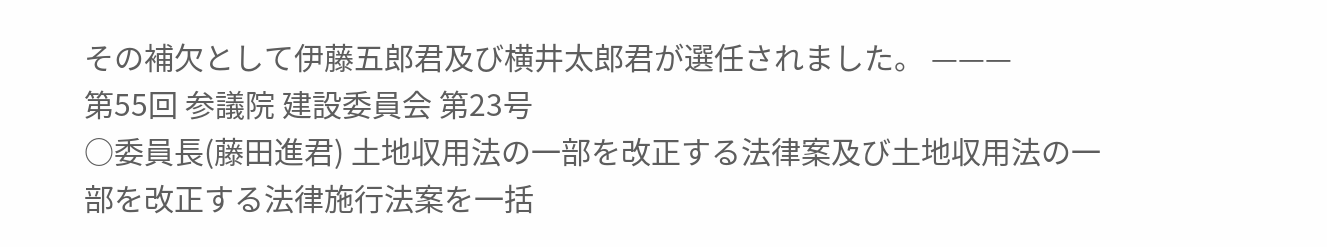その補欠として伊藤五郎君及び横井太郎君が選任されました。 ———
第55回 参議院 建設委員会 第23号
○委員長(藤田進君) 土地収用法の一部を改正する法律案及び土地収用法の一部を改正する法律施行法案を一括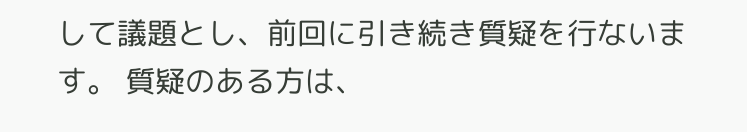して議題とし、前回に引き続き質疑を行ないます。 質疑のある方は、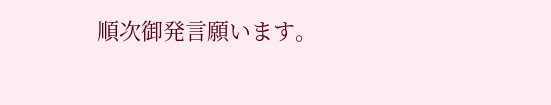順次御発言願います。